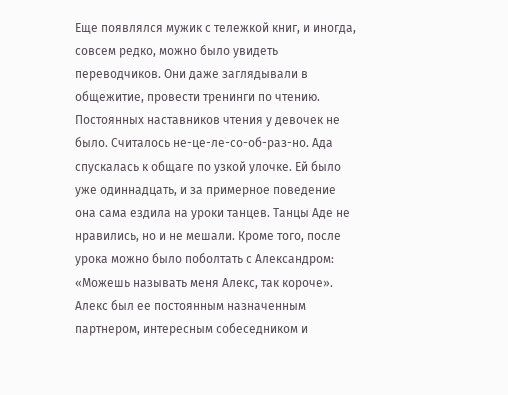Еще появлялся мужик с тележкой книг, и иногда, совсем редко, можно было увидеть переводчиков. Они даже заглядывали в общежитие, провести тренинги по чтению. Постоянных наставников чтения у девочек не было. Считалось не-це-ле-со-об-раз-но. Ада спускалась к общаге по узкой улочке. Ей было уже одиннадцать, и за примерное поведение она сама ездила на уроки танцев. Танцы Аде не нравились, но и не мешали. Кроме того, после урока можно было поболтать с Александром: «Можешь называть меня Алекс, так короче». Алекс был ее постоянным назначенным партнером, интересным собеседником и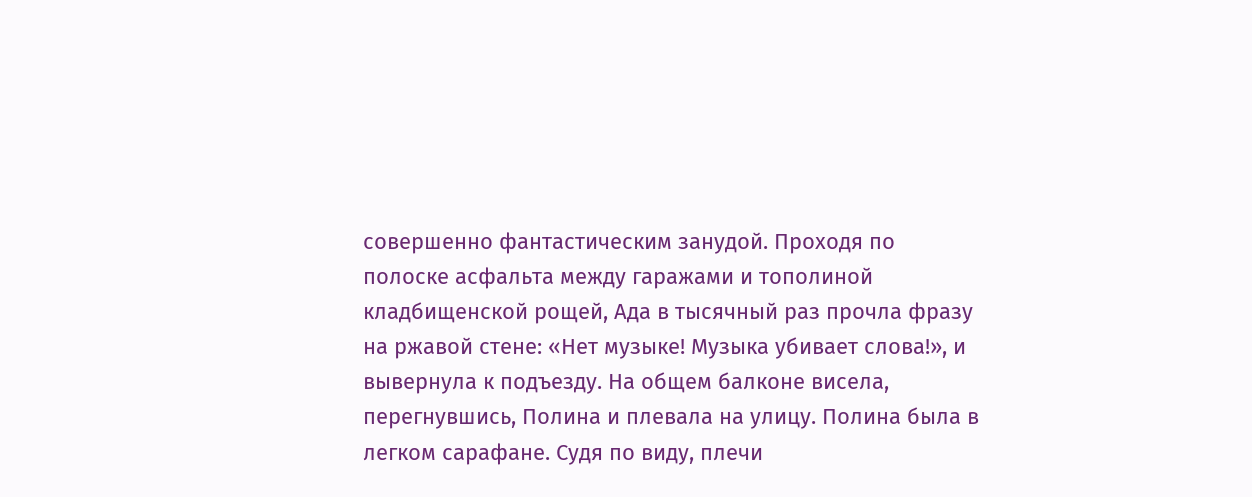совершенно фантастическим занудой. Проходя по полоске асфальта между гаражами и тополиной кладбищенской рощей, Ада в тысячный раз прочла фразу на ржавой стене: «Нет музыке! Музыка убивает слова!», и вывернула к подъезду. На общем балконе висела, перегнувшись, Полина и плевала на улицу. Полина была в легком сарафане. Судя по виду, плечи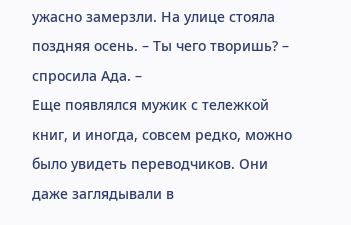ужасно замерзли. На улице стояла поздняя осень. – Ты чего творишь? – спросила Ада. –
Еще появлялся мужик с тележкой книг, и иногда, совсем редко, можно было увидеть переводчиков. Они даже заглядывали в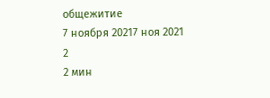общежитие
7 ноября 20217 ноя 2021
2
2 мин